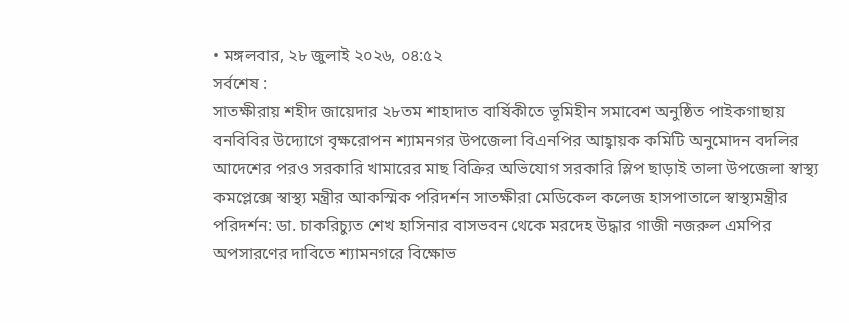• মঙ্গলবার, ২৮ জুলাই ২০২৬, ০৪:৫২
সর্বশেষ :
সাতক্ষীরায় শহীদ জায়েদার ২৮তম শাহাদাত বার্ষিকীতে ভূমিহীন সমাবেশ অনুষ্ঠিত পাইকগাছায় বনবিবির উদ্যোগে বৃক্ষরোপন শ্যামনগর উপজেলা বিএনপির আহ্বায়ক কমিটি অনুমোদন বদলির আদেশের পরও সরকারি খামারের মাছ বিক্রির অভিযোগ সরকারি স্লিপ ছাড়াই তালা উপজেলা স্বাস্থ্য কমপ্লেক্সে স্বাস্থ্য মন্ত্রীর আকস্মিক পরিদর্শন সাতক্ষীরা মেডিকেল কলেজ হাসপাতালে স্বাস্থ্যমন্ত্রীর পরিদর্শন: ডা. চাকরিচ্যুত শেখ হাসিনার বাসভবন থেকে মরদেহ উদ্ধার গাজী নজরুল এমপির অপসারণের দাবিতে শ্যামনগরে বিক্ষোভ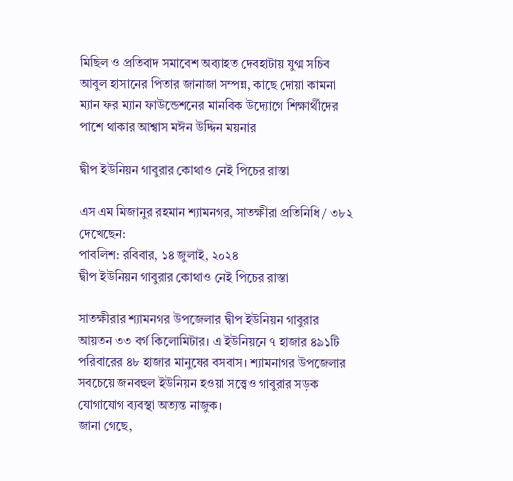মিছিল ও প্রতিবাদ সমাবেশ অব্যাহত দেবহাটায় যুগ্ম সচিব আবুল হাসানের পিতার জানাজা সম্পন্ন, কাছে দোয়া কামনা ম্যান ফর ম্যান ফাউন্ডেশনের মানবিক উদ্যোগে শিক্ষার্থীদের পাশে থাকার আশ্বাস মঈন উদ্দিন ময়নার

দ্বীপ ইউনিয়ন গাবুরার কোথাও নেই পিচের রাস্তা

এস এম মিজানুর রহমান শ্যামনগর, সাতক্ষীরা প্রতিনিধি / ৩৮২ দেখেছেন:
পাবলিশ: রবিবার, ১৪ জুলাই, ২০২৪
দ্বীপ ইউনিয়ন গাবুরার কোথাও নেই পিচের রাস্তা

সাতক্ষীরার শ্যামনগর উপজেলার দ্বীপ ইউনিয়ন গাবুরার আয়তন ৩৩ বর্গ কিলোমিটার। এ ইউনিয়নে ৭ হাজার ৪৯১টি পরিবারের ৪৮ হাজার মানুষের বসবাস। শ্যামনাগর উপজেলার সবচেয়ে জনবহুল ইউনিয়ন হওয়া সত্ত্বেও গাবুরার সড়ক যোগাযোগ ব্যবস্থা অত্যন্ত নাজুক।
জানা গেছে,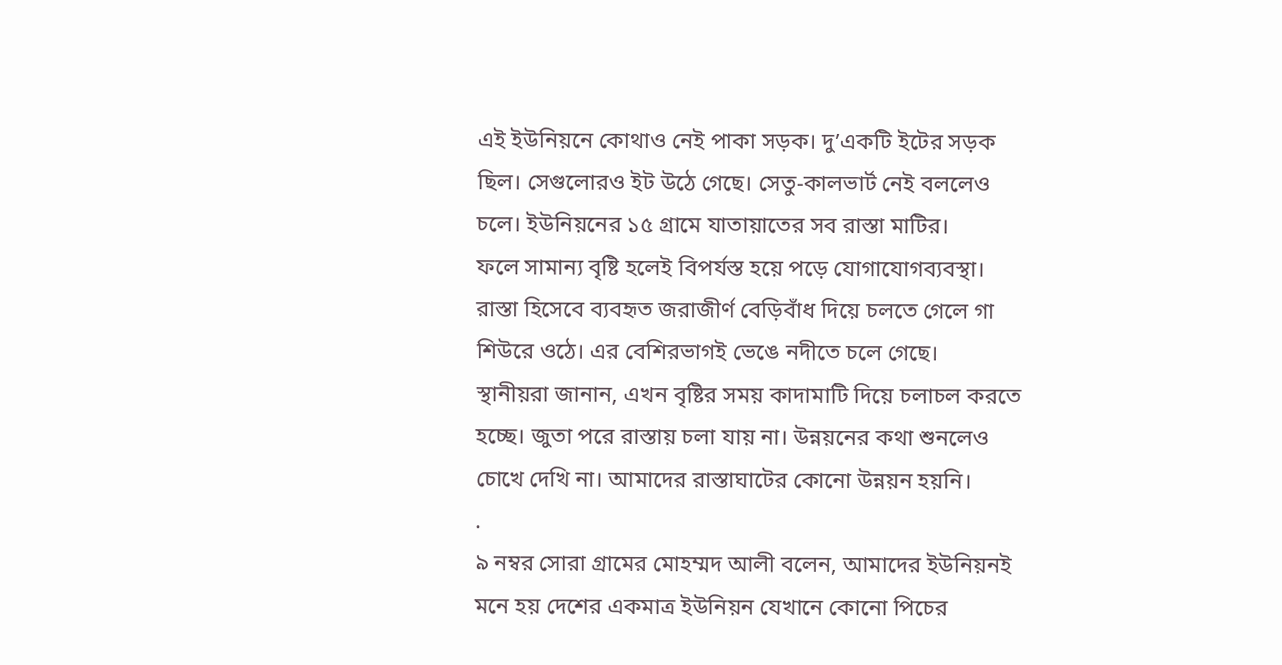এই ইউনিয়নে কোথাও নেই পাকা সড়ক। দু’একটি ইটের সড়ক ছিল। সেগুলোরও ইট উঠে গেছে। সেতু-কালভার্ট নেই বললেও চলে। ইউনিয়নের ১৫ গ্রামে যাতায়াতের সব রাস্তা মাটির।
ফলে সামান্য বৃষ্টি হলেই বিপর্যস্ত হয়ে পড়ে যোগাযোগব্যবস্থা। রাস্তা হিসেবে ব্যবহৃত জরাজীর্ণ বেড়িবাঁধ দিয়ে চলতে গেলে গা শিউরে ওঠে। এর বেশিরভাগই ভেঙে নদীতে চলে গেছে।
স্থানীয়রা জানান, এখন বৃষ্টির সময় কাদামাটি দিয়ে চলাচল করতে হচ্ছে। জুতা পরে রাস্তায় চলা যায় না। উন্নয়নের কথা শুনলেও চোখে দেখি না। আমাদের রাস্তাঘাটের কোনো উন্নয়ন হয়নি।
.
৯ নম্বর সোরা গ্রামের মোহম্মদ আলী বলেন, আমাদের ইউনিয়নই মনে হয় দেশের একমাত্র ইউনিয়ন যেখানে কোনো পিচের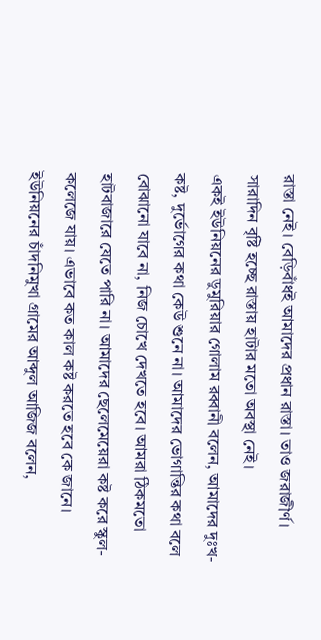রাস্তা নেই। বেড়িবাঁধই আমাদের প্রধান রাস্তা। তাও জরাজীর্ণ। সারাদিন বৃষ্টি হচ্ছে রাস্তায় হাটার মতো অবস্থা নেই।
একই ইউনিয়নের ডুমুরিয়ার গোলাম রব্বানী বলেন, আমাদের দুঃখ-কষ্ট, দুর্ভোগের কথা কেউ শুনে না। আমাদের ভোগান্তির কথা বলে বোঝানো যাবে না, নিজ চোখে দেখতে হবে। আমরা ঠিকমতো হাটবাজারে যেতে পারি না। আমাদের ছেলেমেয়েরা কষ্ট করে স্কুল-কলেজে যায়। এভাবে কত কাল কষ্ট করতে হবে কে জানে।
ইউনিয়নের চাঁদনিমুখা গ্রামের আব্দুল আজিজ বলেন,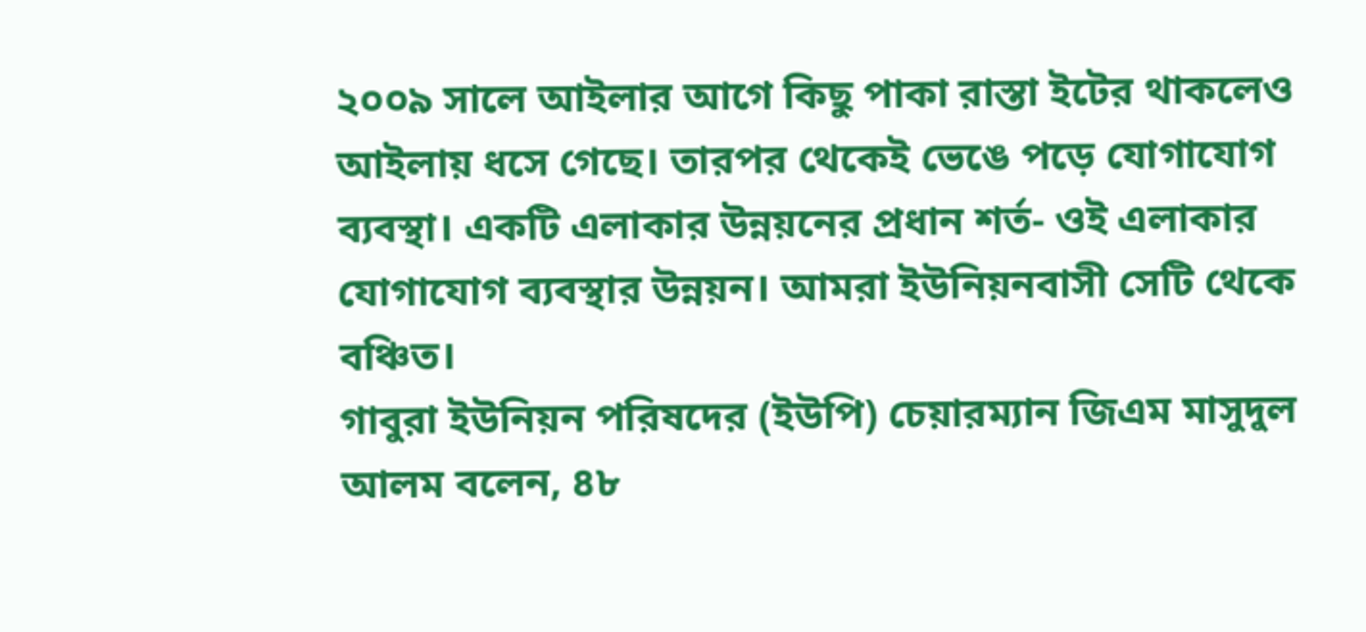২০০৯ সালে আইলার আগে কিছু পাকা রাস্তা ইটের থাকলেও আইলায় ধসে গেছে। তারপর থেকেই ভেঙে পড়ে যোগাযোগ ব্যবস্থা। একটি এলাকার উন্নয়নের প্রধান শর্ত- ওই এলাকার যোগাযোগ ব্যবস্থার উন্নয়ন। আমরা ইউনিয়নবাসী সেটি থেকে বঞ্চিত।
গাবুরা ইউনিয়ন পরিষদের (ইউপি) চেয়ারম্যান জিএম মাসুদুল আলম বলেন, ৪৮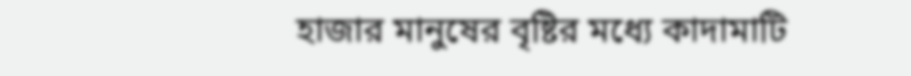হাজার মানুষের বৃষ্টির মধ্যে কাদামাটি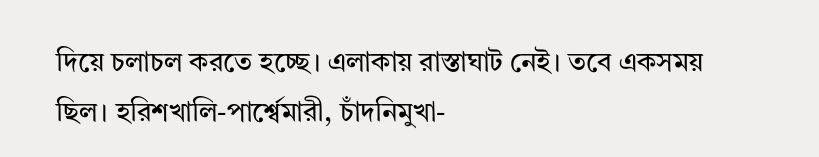দিয়ে চলাচল করতে হচ্ছে। এলাকায় রাস্তাঘাট নেই। তবে একসময় ছিল। হরিশখালি-পার্শ্বেমারী, চাঁদনিমুখা-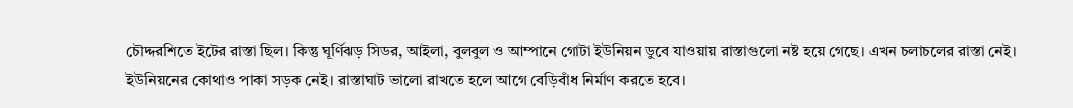চৌদ্দরশিতে ইটের রাস্তা ছিল। কিন্তু ঘূর্ণিঝড় সিডর, আইলা, বুলবুল ও আম্পানে গোটা ইউনিয়ন ডুবে যাওয়ায় রাস্তাগুলো নষ্ট হয়ে গেছে। এখন চলাচলের রাস্তা নেই। ইউনিয়নের কোথাও পাকা সড়ক নেই। রাস্তাঘাট ভালো রাখতে হলে আগে বেড়িবাঁধ নির্মাণ করতে হবে।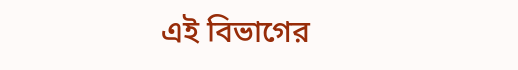এই বিভাগের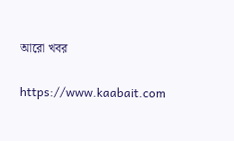আরো খবর

https://www.kaabait.com